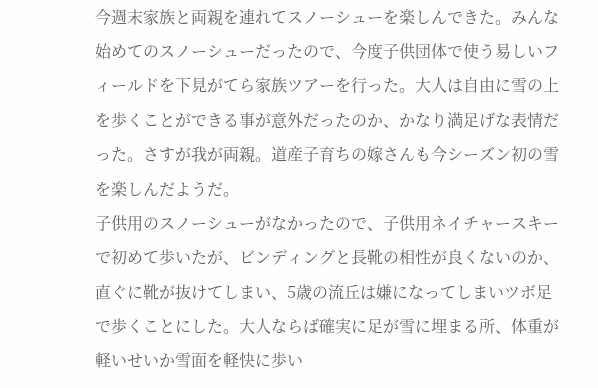今週末家族と両親を連れてスノーシューを楽しんできた。みんな始めてのスノーシューだったので、今度子供団体で使う易しいフィールドを下見がてら家族ツアーを行った。大人は自由に雪の上を歩くことができる事が意外だったのか、かなり満足げな表情だった。さすが我が両親。道産子育ちの嫁さんも今シーズン初の雪を楽しんだようだ。
子供用のスノーシューがなかったので、子供用ネイチャースキーで初めて歩いたが、ビンディングと長靴の相性が良くないのか、直ぐに靴が抜けてしまい、5歳の流丘は嫌になってしまいツボ足で歩くことにした。大人ならば確実に足が雪に埋まる所、体重が軽いせいか雪面を軽快に歩い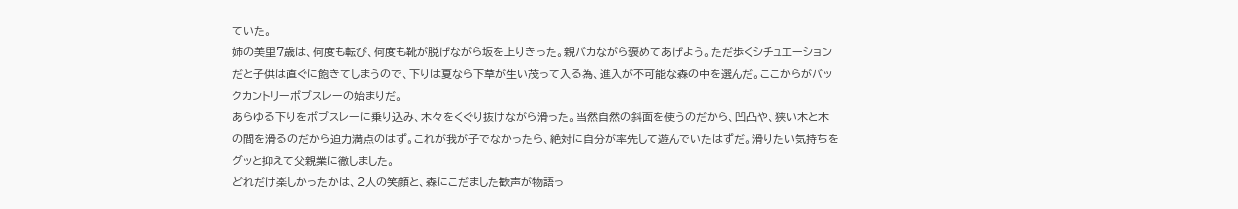ていた。
姉の美里7歳は、何度も転び、何度も靴が脱げながら坂を上りきった。親バカながら褒めてあげよう。ただ歩くシチュエーションだと子供は直ぐに飽きてしまうので、下りは夏なら下草が生い茂って入る為、進入が不可能な森の中を選んだ。ここからがバックカントリーボブスレーの始まりだ。
あらゆる下りをボブスレーに乗り込み、木々をくぐり抜けながら滑った。当然自然の斜面を使うのだから、凹凸や、狭い木と木の間を滑るのだから迫力満点のはず。これが我が子でなかったら、絶対に自分が率先して遊んでいたはずだ。滑りたい気持ちをグッと抑えて父親業に徹しました。
どれだけ楽しかったかは、2人の笑顔と、森にこだました歓声が物語っ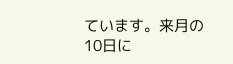ています。来月の10日に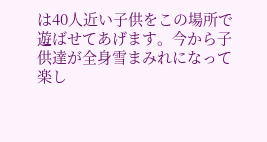は40人近い子供をこの場所で遊ばせてあげます。今から子供達が全身雪まみれになって楽し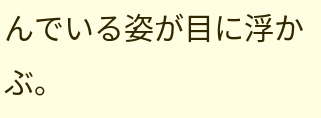んでいる姿が目に浮かぶ。